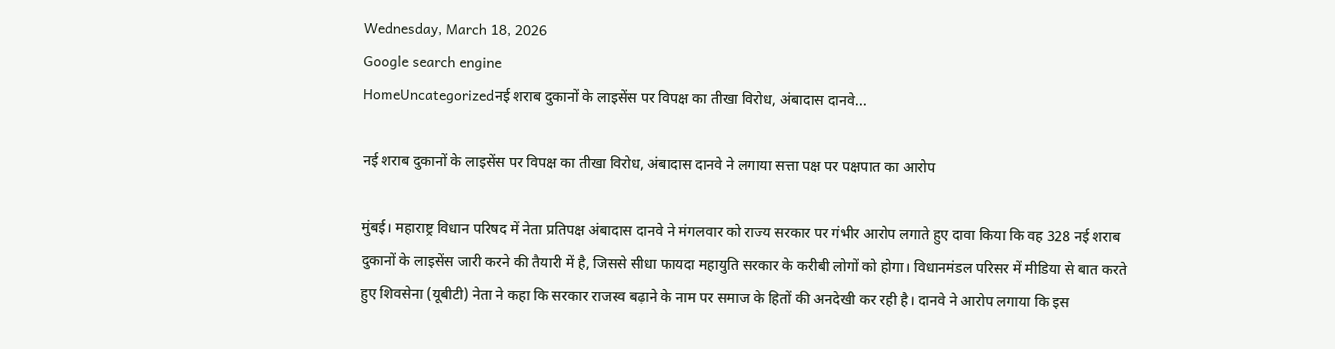Wednesday, March 18, 2026
Google search engine
HomeUncategorizedनई शराब दुकानों के लाइसेंस पर विपक्ष का तीखा विरोध, अंबादास दानवे...

नई शराब दुकानों के लाइसेंस पर विपक्ष का तीखा विरोध, अंबादास दानवे ने लगाया सत्ता पक्ष पर पक्षपात का आरोप

मुंबई। महाराष्ट्र विधान परिषद में नेता प्रतिपक्ष अंबादास दानवे ने मंगलवार को राज्य सरकार पर गंभीर आरोप लगाते हुए दावा किया कि वह 328 नई शराब दुकानों के लाइसेंस जारी करने की तैयारी में है, जिससे सीधा फायदा महायुति सरकार के करीबी लोगों को होगा। विधानमंडल परिसर में मीडिया से बात करते हुए शिवसेना (यूबीटी) नेता ने कहा कि सरकार राजस्व बढ़ाने के नाम पर समाज के हितों की अनदेखी कर रही है। दानवे ने आरोप लगाया कि इस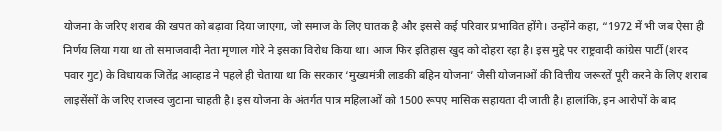योजना के जरिए शराब की खपत को बढ़ावा दिया जाएगा, जो समाज के लिए घातक है और इससे कई परिवार प्रभावित होंगे। उन्होंने कहा, “1972 में भी जब ऐसा ही निर्णय लिया गया था तो समाजवादी नेता मृणाल गोरे ने इसका विरोध किया था। आज फिर इतिहास खुद को दोहरा रहा है। इस मुद्दे पर राष्ट्रवादी कांग्रेस पार्टी (शरद पवार गुट) के विधायक जितेंद्र आव्हाड ने पहले ही चेताया था कि सरकार ‘मुख्यमंत्री लाडकी बहिन योजना’ जैसी योजनाओं की वित्तीय जरूरतें पूरी करने के लिए शराब लाइसेंसों के जरिए राजस्व जुटाना चाहती है। इस योजना के अंतर्गत पात्र महिलाओं को 1500 रूपए मासिक सहायता दी जाती है। हालांकि, इन आरोपों के बाद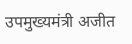उपमुख्यमंत्री अजीत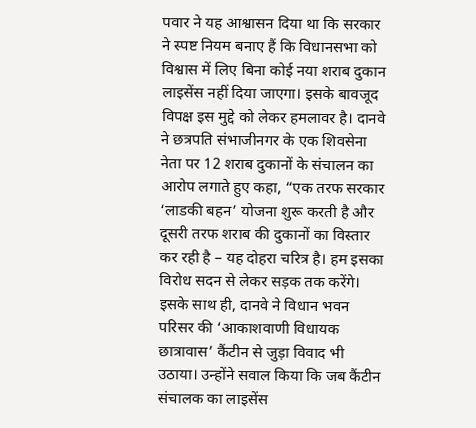पवार ने यह आश्वासन दिया था कि सरकार ने स्पष्ट नियम बनाए हैं कि विधानसभा को विश्वास में लिए बिना कोई नया शराब दुकान लाइसेंस नहीं दिया जाएगा। इसके बावजूद विपक्ष इस मुद्दे को लेकर हमलावर है। दानवे ने छत्रपति संभाजीनगर के एक शिवसेना नेता पर 12 शराब दुकानों के संचालन का आरोप लगाते हुए कहा, “एक तरफ सरकार ‘लाडकी बहन’ योजना शुरू करती है और दूसरी तरफ शराब की दुकानों का विस्तार कर रही है – यह दोहरा चरित्र है। हम इसका विरोध सदन से लेकर सड़क तक करेंगे। इसके साथ ही, दानवे ने विधान भवन परिसर की ‘आकाशवाणी विधायक छात्रावास’ कैंटीन से जुड़ा विवाद भी उठाया। उन्होंने सवाल किया कि जब कैंटीन संचालक का लाइसेंस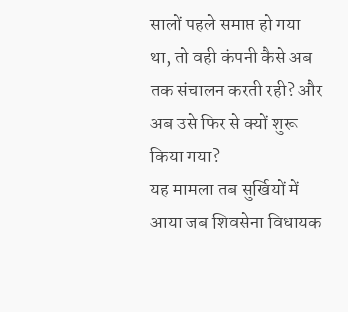सालों पहले समाप्त हो गया था, तो वही कंपनी कैसे अब तक संचालन करती रही? और अब उसे फिर से क्यों शुरू किया गया?
यह मामला तब सुर्खियों में आया जब शिवसेना विधायक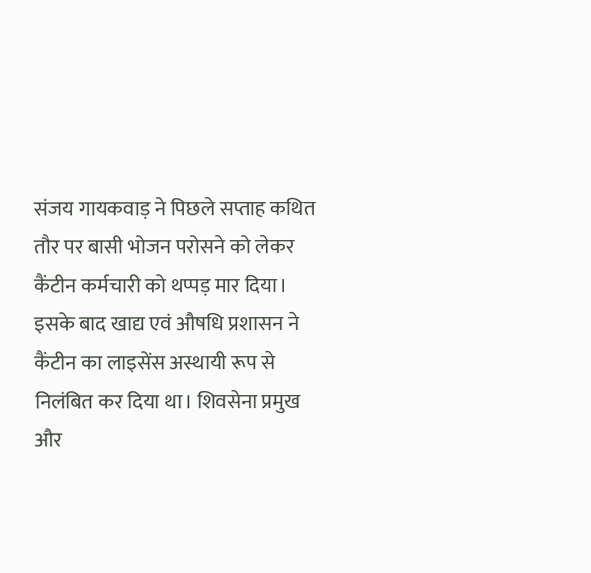संजय गायकवाड़ ने पिछले सप्ताह कथित तौर पर बासी भोजन परोसने को लेकर कैंटीन कर्मचारी को थप्पड़ मार दिया। इसके बाद खाद्य एवं औषधि प्रशासन ने कैंटीन का लाइसेंस अस्थायी रूप से निलंबित कर दिया था। शिवसेना प्रमुख और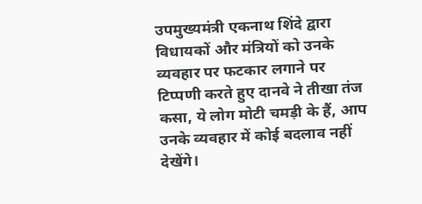उपमुख्यमंत्री एकनाथ शिंदे द्वारा विधायकों और मंत्रियों को उनके व्यवहार पर फटकार लगाने पर टिप्पणी करते हुए दानवे ने तीखा तंज कसा, ये लोग मोटी चमड़ी के हैं, आप उनके व्यवहार में कोई बदलाव नहीं देखेंगे।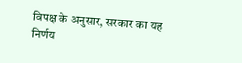विपक्ष के अनुसार, सरकार का यह निर्णय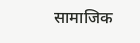सामाजिक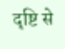दृष्टि से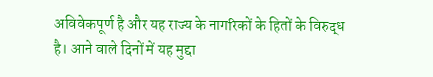अविवेकपूर्ण है और यह राज्य के नागरिकों के हितों के विरुद्ध है। आने वाले दिनों में यह मुद्दा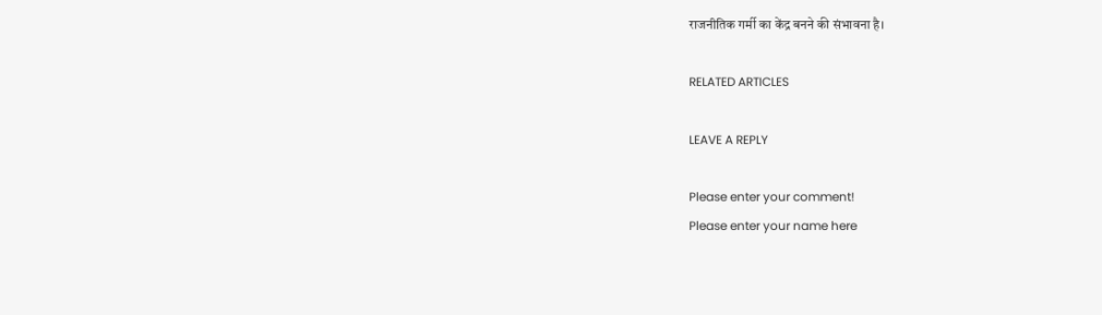राजनीतिक गर्मी का केंद्र बनने की संभावना है।

RELATED ARTICLES

LEAVE A REPLY

Please enter your comment!
Please enter your name here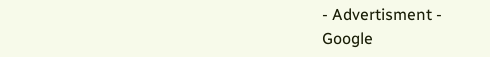- Advertisment -
Google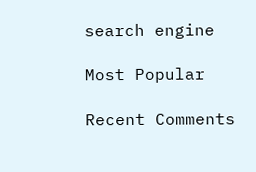search engine

Most Popular

Recent Comments